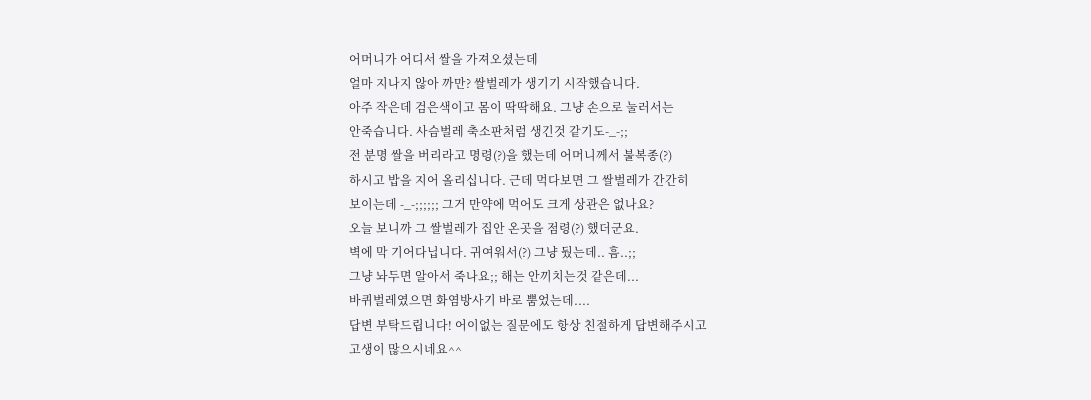어머니가 어디서 쌀을 가져오셨는데
얼마 지나지 않아 까만? 쌀벌레가 생기기 시작했습니다.
아주 작은데 검은색이고 몸이 딱딱해요. 그냥 손으로 눌러서는
안죽습니다. 사슴벌레 축소판처럼 생긴것 같기도-_-;;
전 분명 쌀을 버리라고 명령(?)을 했는데 어머니께서 불복종(?)
하시고 밥을 지어 올리십니다. 근데 먹다보면 그 쌀벌레가 간간히
보이는데 -_-;;;;;; 그거 만약에 먹어도 크게 상관은 없나요?
오늘 보니까 그 쌀벌레가 집안 온곳을 점령(?) 했더군요.
벽에 막 기어다닙니다. 귀여워서(?) 그냥 뒀는데.. 흠..;;
그냥 놔두면 알아서 죽나요;; 해는 안끼치는것 같은데...
바퀴벌레였으면 화염방사기 바로 뿜었는데....
답변 부탁드립니다! 어이없는 질문에도 항상 친절하게 답변해주시고
고생이 많으시네요^^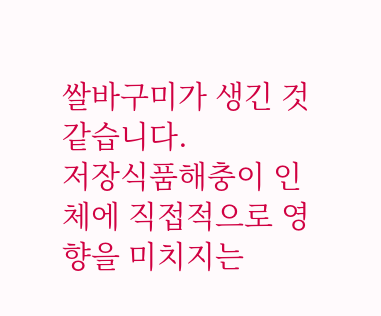쌀바구미가 생긴 것 같습니다.
저장식품해충이 인체에 직접적으로 영향을 미치지는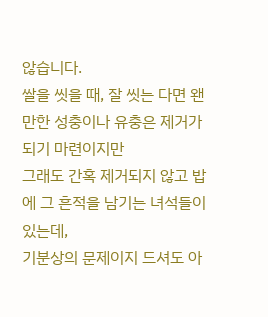않습니다.
쌀을 씻을 때, 잘 씻는 다면 왠만한 성충이나 유충은 제거가 되기 마련이지만
그래도 간혹 제거되지 않고 밥에 그 흔적을 남기는 녀석들이 있는데,
기분상의 문제이지 드셔도 아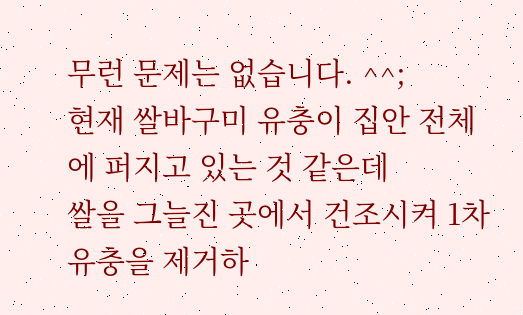무런 문제는 없습니다. ^^;
현재 쌀바구미 유충이 집안 전체에 퍼지고 있는 것 같은데
쌀을 그늘진 곳에서 건조시켜 1차 유충을 제거하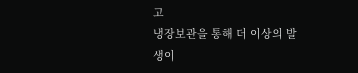고
냉장보관을 통해 더 이상의 발생이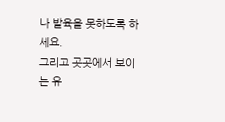나 발육을 못하도록 하세요.
그리고 곳곳에서 보이는 유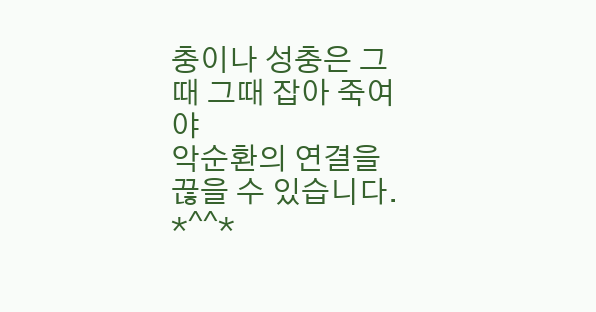충이나 성충은 그때 그때 잡아 죽여야
악순환의 연결을 끊을 수 있습니다. *^^*